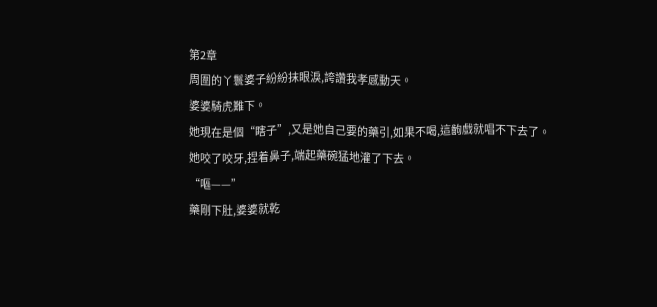第2章
周圍的丫鬟婆子紛紛抹眼淚,誇讚我孝感動天。
婆婆騎虎難下。
她現在是個“瞎子”,又是她自己要的藥引,如果不喝,這齣戲就唱不下去了。
她咬了咬牙,捏着鼻子,端起藥碗猛地灌了下去。
“嘔——”
藥剛下肚,婆婆就乾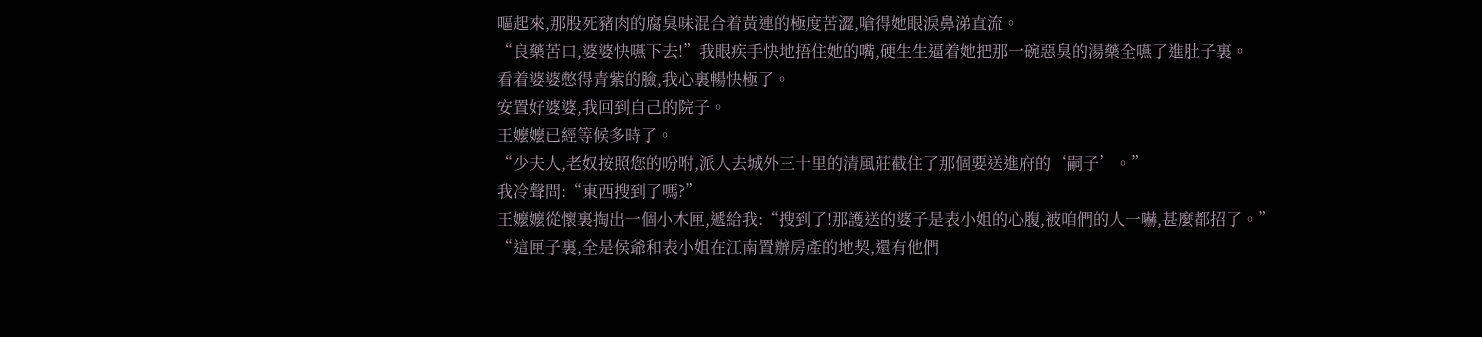嘔起來,那股死豬肉的腐臭味混合着黃連的極度苦澀,嗆得她眼淚鼻涕直流。
“良藥苦口,婆婆快嚥下去!”我眼疾手快地捂住她的嘴,硬生生逼着她把那一碗惡臭的湯藥全嚥了進肚子裏。
看着婆婆憋得青紫的臉,我心裏暢快極了。
安置好婆婆,我回到自己的院子。
王嬤嬤已經等候多時了。
“少夫人,老奴按照您的吩咐,派人去城外三十里的清風莊截住了那個要送進府的‘嗣子’。”
我冷聲問:“東西搜到了嗎?”
王嬤嬤從懷裏掏出一個小木匣,遞給我:“搜到了!那護送的婆子是表小姐的心腹,被咱們的人一嚇,甚麼都招了。”
“這匣子裏,全是侯爺和表小姐在江南置辦房產的地契,還有他們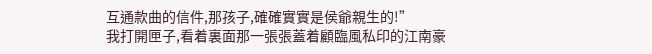互通款曲的信件,那孩子,確確實實是侯爺親生的!”
我打開匣子,看着裏面那一張張蓋着顧臨風私印的江南豪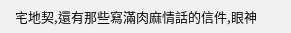宅地契,還有那些寫滿肉麻情話的信件,眼神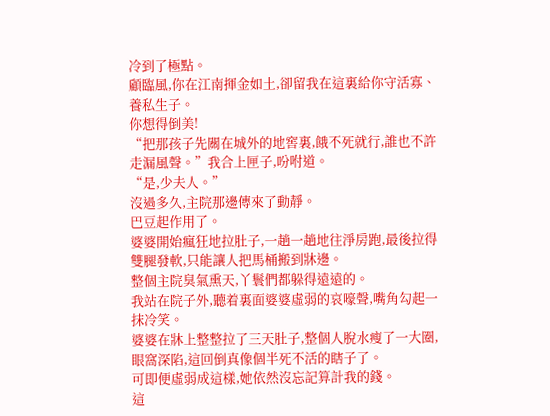冷到了極點。
顧臨風,你在江南揮金如土,卻留我在這裏給你守活寡、養私生子。
你想得倒美!
“把那孩子先關在城外的地窖裏,餓不死就行,誰也不許走漏風聲。”我合上匣子,吩咐道。
“是,少夫人。”
沒過多久,主院那邊傳來了動靜。
巴豆起作用了。
婆婆開始瘋狂地拉肚子,一趟一趟地往淨房跑,最後拉得雙腿發軟,只能讓人把馬桶搬到牀邊。
整個主院臭氣熏天,丫鬟們都躲得遠遠的。
我站在院子外,聽着裏面婆婆虛弱的哀嚎聲,嘴角勾起一抹冷笑。
婆婆在牀上整整拉了三天肚子,整個人脫水瘦了一大圈,眼窩深陷,這回倒真像個半死不活的瞎子了。
可即便虛弱成這樣,她依然沒忘記算計我的錢。
這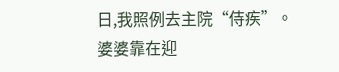日,我照例去主院“侍疾”。
婆婆靠在迎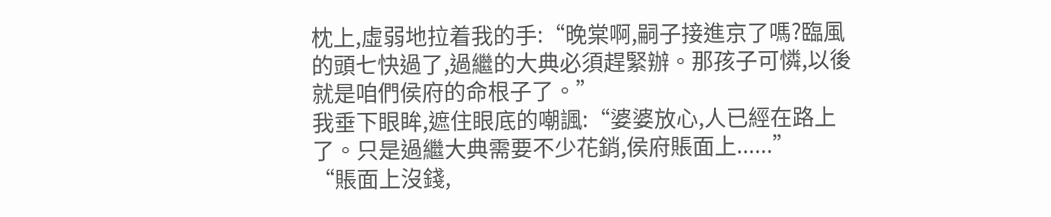枕上,虛弱地拉着我的手:“晚棠啊,嗣子接進京了嗎?臨風的頭七快過了,過繼的大典必須趕緊辦。那孩子可憐,以後就是咱們侯府的命根子了。”
我垂下眼眸,遮住眼底的嘲諷:“婆婆放心,人已經在路上了。只是過繼大典需要不少花銷,侯府賬面上......”
“賬面上沒錢,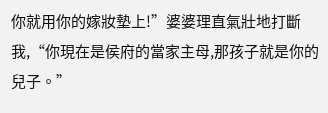你就用你的嫁妝墊上!”婆婆理直氣壯地打斷我,“你現在是侯府的當家主母,那孩子就是你的兒子。”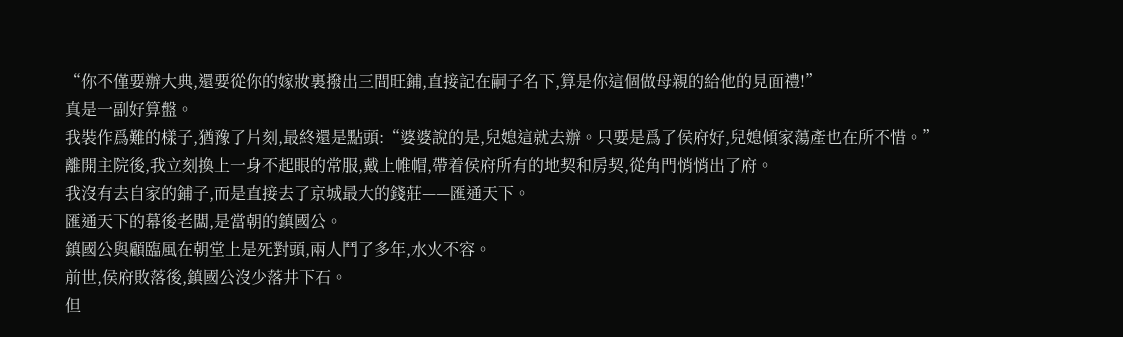“你不僅要辦大典,還要從你的嫁妝裏撥出三間旺鋪,直接記在嗣子名下,算是你這個做母親的給他的見面禮!”
真是一副好算盤。
我裝作爲難的樣子,猶豫了片刻,最終還是點頭:“婆婆說的是,兒媳這就去辦。只要是爲了侯府好,兒媳傾家蕩產也在所不惜。”
離開主院後,我立刻換上一身不起眼的常服,戴上帷帽,帶着侯府所有的地契和房契,從角門悄悄出了府。
我沒有去自家的鋪子,而是直接去了京城最大的錢莊——匯通天下。
匯通天下的幕後老闆,是當朝的鎮國公。
鎮國公與顧臨風在朝堂上是死對頭,兩人鬥了多年,水火不容。
前世,侯府敗落後,鎮國公沒少落井下石。
但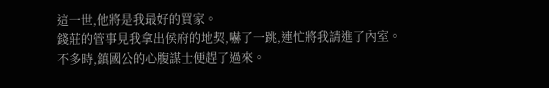這一世,他將是我最好的買家。
錢莊的管事見我拿出侯府的地契,嚇了一跳,連忙將我請進了內室。
不多時,鎮國公的心腹謀士便趕了過來。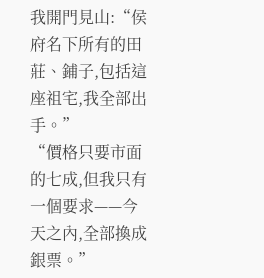我開門見山:“侯府名下所有的田莊、鋪子,包括這座祖宅,我全部出手。”
“價格只要市面的七成,但我只有一個要求——今天之內,全部換成銀票。”